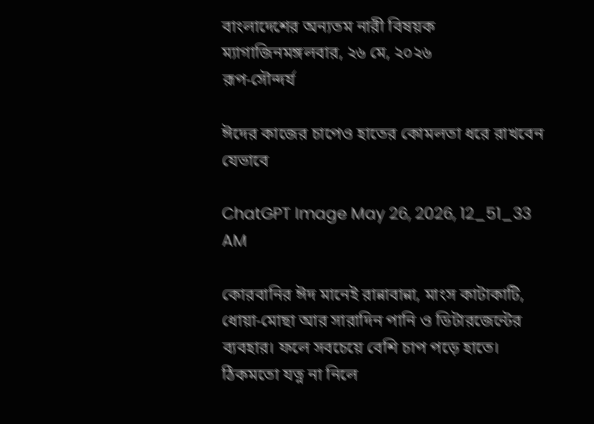বাংলাদেশের অন্যতম নারী বিষয়ক ম্যাগাজিনমঙ্গলবার, ২৬ মে, ২০২৬
রূপ-সৌন্দর্য

ঈদের কাজের চাপেও হাতের কোমলতা ধরে রাখবেন যেভাবে

ChatGPT Image May 26, 2026, 12_51_33 AM

কোরবানির ঈদ মানেই রান্নাবান্না, মাংস কাটাকাটি, ধোয়া-মোছা আর সারাদিন পানি ও ডিটারজেন্টের ব্যবহার। ফলে সবচেয়ে বেশি চাপ পড়ে হাতে। ঠিকমতো যত্ন না নিলে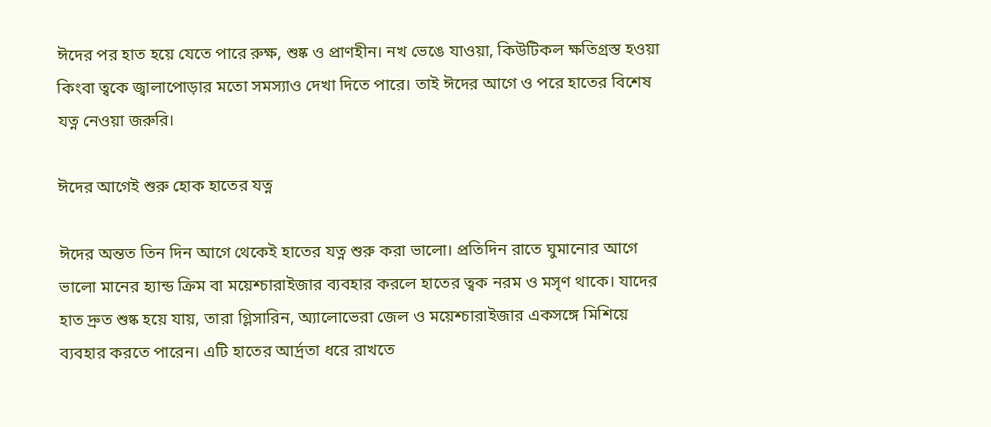ঈদের পর হাত হয়ে যেতে পারে রুক্ষ, শুষ্ক ও প্রাণহীন। নখ ভেঙে যাওয়া, কিউটিকল ক্ষতিগ্রস্ত হওয়া কিংবা ত্বকে জ্বালাপোড়ার মতো সমস্যাও দেখা দিতে পারে। তাই ঈদের আগে ও পরে হাতের বিশেষ যত্ন নেওয়া জরুরি।

ঈদের আগেই শুরু হোক হাতের যত্ন

ঈদের অন্তত তিন দিন আগে থেকেই হাতের যত্ন শুরু করা ভালো। প্রতিদিন রাতে ঘুমানোর আগে ভালো মানের হ্যান্ড ক্রিম বা ময়েশ্চারাইজার ব্যবহার করলে হাতের ত্বক নরম ও মসৃণ থাকে। যাদের হাত দ্রুত শুষ্ক হয়ে যায়, তারা গ্লিসারিন, অ্যালোভেরা জেল ও ময়েশ্চারাইজার একসঙ্গে মিশিয়ে ব্যবহার করতে পারেন। এটি হাতের আর্দ্রতা ধরে রাখতে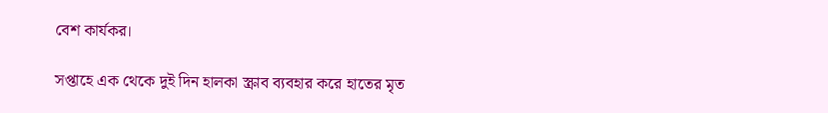বেশ কার্যকর।

সপ্তাহে এক থেকে দুই দিন হালকা স্ক্রাব ব্যবহার করে হাতের মৃত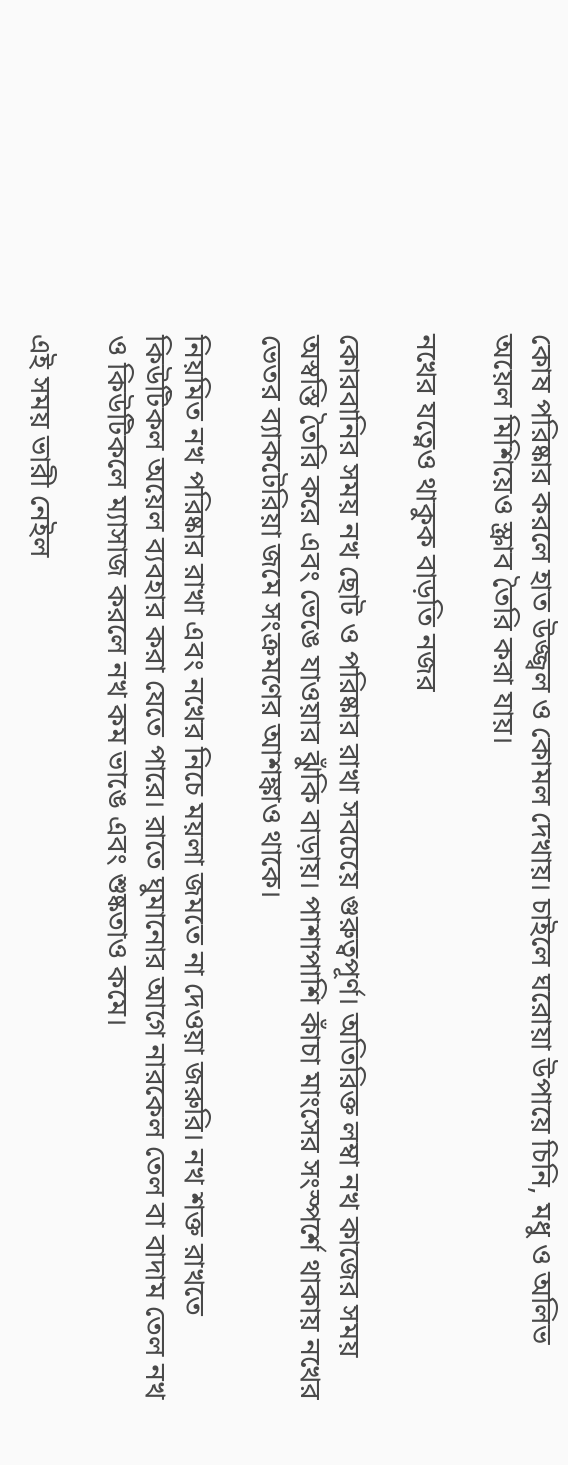কোষ পরিষ্কার করলে হাত উজ্জ্বল ও কোমল দেখায়। চাইলে ঘরোয়া উপায়ে চিনি, মধু ও অলিভ অয়েল মিশিয়েও স্ক্রাব তৈরি করা যায়।

নখের যত্নেও থাকুক বাড়তি নজর

কোরবানির সময় নখ ছোট ও পরিষ্কার রাখা সবচেয়ে গুরুত্বপূর্ণ। অতিরিক্ত লম্বা নখ কাজের সময় অস্বস্তি তৈরি করে এবং ভেঙে যাওয়ার ঝুঁকি বাড়ায়। পাশাপাশি কাঁচা মাংসের সংস্পর্শে থাকায় নখের ভেতর ব্যাকটেরিয়া জমে সংক্রমণের আশঙ্কাও থাকে।

নিয়মিত নখ পরিষ্কার রাখা এবং নখের নিচে ময়লা জমতে না দেওয়া জরুরি। নখ শক্ত রাখতে কিউটিকল অয়েল ব্যবহার করা যেতে পারে। রাতে ঘুমানোর আগে নারকেল তেল বা বাদাম তেল নখ ও কিউটিকলে ম্যাসাজ করলে নখ কম ভাঙে এবং শুষ্কতাও কমে।

এই সময় ভারী নেইল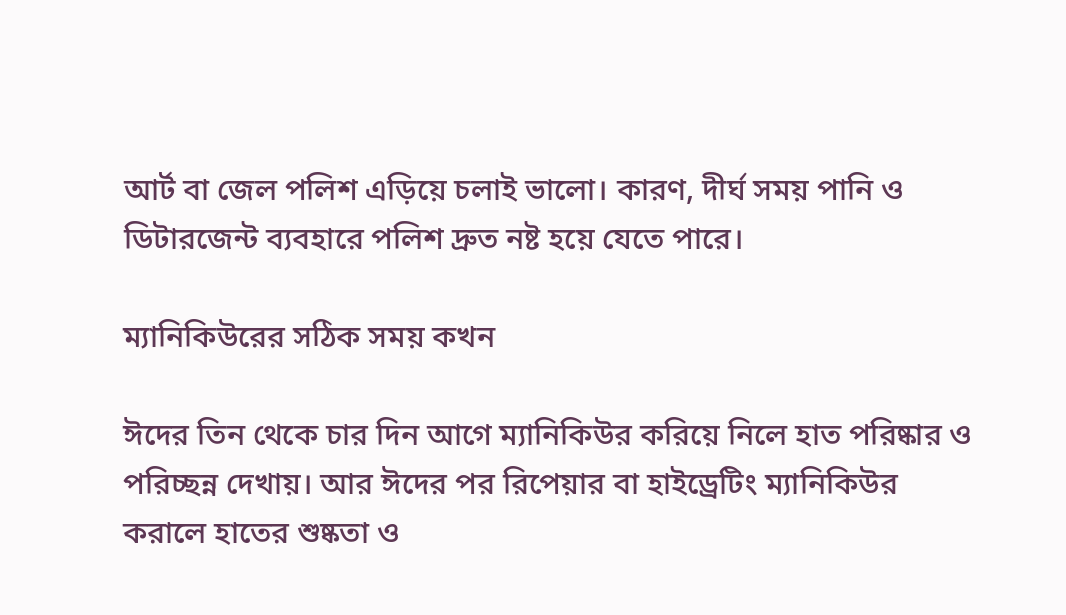আর্ট বা জেল পলিশ এড়িয়ে চলাই ভালো। কারণ, দীর্ঘ সময় পানি ও ডিটারজেন্ট ব্যবহারে পলিশ দ্রুত নষ্ট হয়ে যেতে পারে।

ম্যানিকিউরের সঠিক সময় কখন

ঈদের তিন থেকে চার দিন আগে ম্যানিকিউর করিয়ে নিলে হাত পরিষ্কার ও পরিচ্ছন্ন দেখায়। আর ঈদের পর রিপেয়ার বা হাইড্রেটিং ম্যানিকিউর করালে হাতের শুষ্কতা ও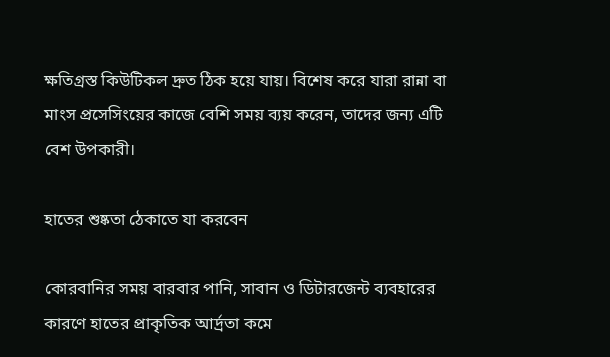ক্ষতিগ্রস্ত কিউটিকল দ্রুত ঠিক হয়ে যায়। বিশেষ করে যারা রান্না বা মাংস প্রসেসিংয়ের কাজে বেশি সময় ব্যয় করেন, তাদের জন্য এটি বেশ উপকারী।

হাতের শুষ্কতা ঠেকাতে যা করবেন

কোরবানির সময় বারবার পানি, সাবান ও ডিটারজেন্ট ব্যবহারের কারণে হাতের প্রাকৃতিক আর্দ্রতা কমে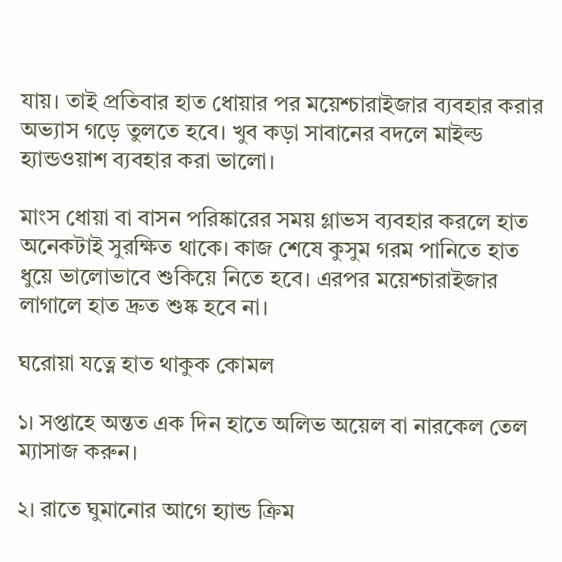যায়। তাই প্রতিবার হাত ধোয়ার পর ময়েশ্চারাইজার ব্যবহার করার অভ্যাস গড়ে তুলতে হবে। খুব কড়া সাবানের বদলে মাইল্ড হ্যান্ডওয়াশ ব্যবহার করা ভালো।

মাংস ধোয়া বা বাসন পরিষ্কারের সময় গ্লাভস ব্যবহার করলে হাত অনেকটাই সুরক্ষিত থাকে। কাজ শেষে কুসুম গরম পানিতে হাত ধুয়ে ভালোভাবে শুকিয়ে নিতে হবে। এরপর ময়েশ্চারাইজার লাগালে হাত দ্রুত শুষ্ক হবে না।

ঘরোয়া যত্নে হাত থাকুক কোমল

১। সপ্তাহে অন্তত এক দিন হাতে অলিভ অয়েল বা নারকেল তেল ম্যাসাজ করুন।

২। রাতে ঘুমানোর আগে হ্যান্ড ক্রিম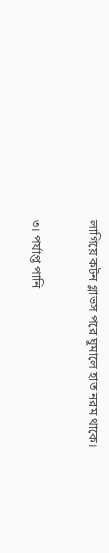লাগিয়ে কটন গ্লাভস পরে ঘুমালে হাত নরম থাকে।

৩। পর্যাপ্ত পানি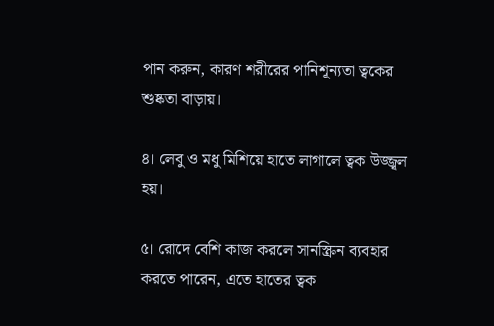পান করুন, কারণ শরীরের পানিশূন্যতা ত্বকের শুষ্কতা বাড়ায়।

৪। লেবু ও মধু মিশিয়ে হাতে লাগালে ত্বক উজ্জ্বল হয়।

৫। রোদে বেশি কাজ করলে সানস্ক্রিন ব্যবহার করতে পারেন, এতে হাতের ত্বক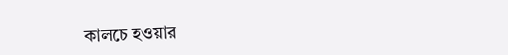কালচে হওয়ার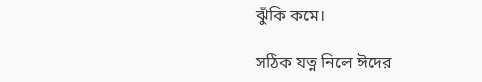ঝুঁকি কমে।

সঠিক যত্ন নিলে ঈদের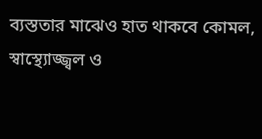ব্যস্ততার মাঝেও হাত থাকবে কোমল, স্বাস্থ্যোজ্জ্বল ও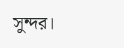সুন্দর।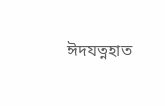ঈদযত্নহাত